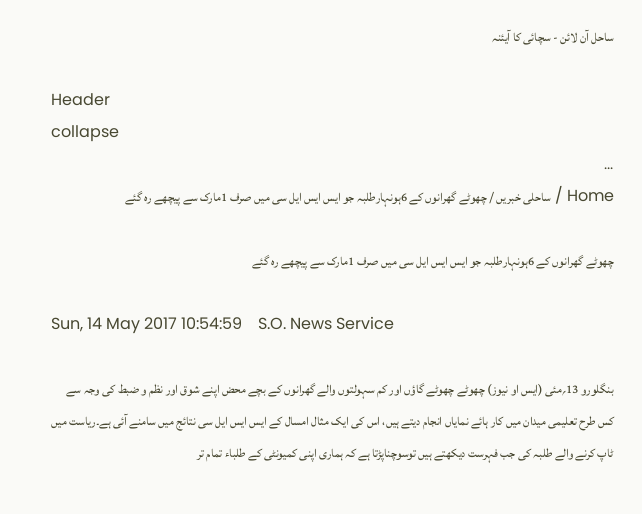ساحل آن لائن - سچائی کا آیئنہ

Header
collapse
...
Home / ساحلی خبریں / چھوٹے گھرانوں کے 6ہونہارطلبہ جو ایس ایس ایل سی میں صرف 1مارک سے پیچھے رہ گئے

چھوٹے گھرانوں کے 6ہونہارطلبہ جو ایس ایس ایل سی میں صرف 1مارک سے پیچھے رہ گئے

Sun, 14 May 2017 10:54:59    S.O. News Service

بنگلورو 13؍مئی (ایس او نیوز) چھوٹے چھوٹے گاؤں اور کم سہولتوں والے گھرانوں کے بچے محض اپنے شوق اور نظم و ضبط کی وجہ سے کس طرح تعلیمی میدان میں کار ہائے نمایاں انجام دیتے ہیں، اس کی ایک مثال امسال کے ایس ایس ایل سی نتائج میں سامنے آئی ہے۔ریاست میں ٹاپ کرنے والے طلبہ کی جب فہرست دیکھتے ہیں توسوچناپڑتا ہے کہ ہماری اپنی کمیونٹی کے طلباء تمام تر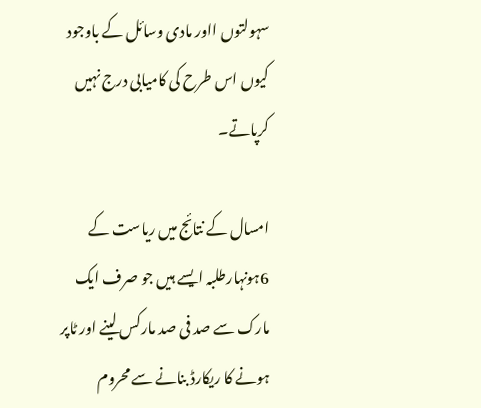سہولتوں ااور مادی وسائل کے باوجود کیوں اس طرح کی کامیابی درج نہیں کرپاتے۔

امسال کے نتائج میں ریاست کے 6ہونہارطلبہ ایسے ہیں جو صرف ایک مارک سے صد فی صد مارکس لینے اور ٹاپر ہونے کا ریکارڈ بنانے سے محروم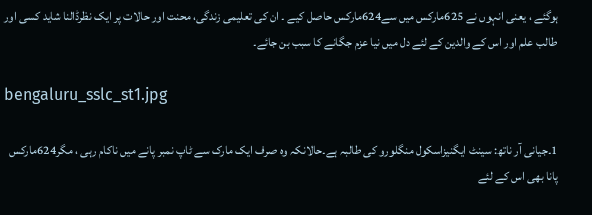ہوگئے ، یعنی انہوں نے 625مارکس میں سے624مارکس حاصل کیے ۔ ان کی تعلیمی زندگی، محنت اور حالات پر ایک نظرڈالنا شاید کسی اور طالب علم اور اس کے والدین کے لئے دل میں نیا عزم جگانے کا سبب بن جائے۔

bengaluru_sslc_st1.jpg

1۔جیانی آر ناتھ: سینٹ ایگنیزاسکول منگلورو کی طالبہ ہے۔حالانکہ وہ صرف ایک مارک سے ٹاپ نمبر پانے میں ناکام رہی ، مگر624مارکس پانا بھی اس کے لئے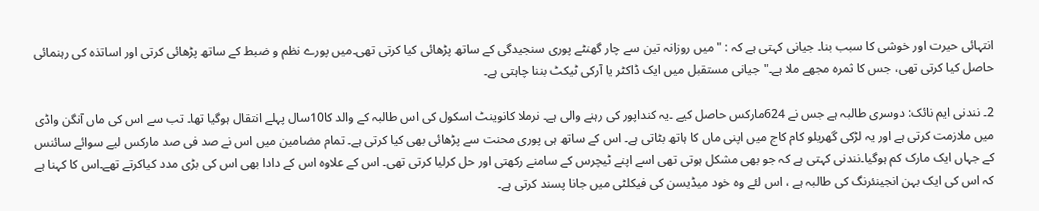انتہائی حیرت اور خوشی کا سبب بنا۔ جیانی کہتی ہے کہ : "میں روزانہ تین سے چار گھنٹے پوری سنجیدگی کے ساتھ پڑھائی کیا کرتی تھی۔میں پورے نظم و ضبط کے ساتھ پڑھائی کرتی اور اساتذہ کی رہنمائی حاصل کیا کرتی تھی، جس کا ثمرہ مجھے ملا ہے۔"جیانی مستقبل میں ایک ڈاکٹر یا آرکی ٹیکٹ بننا چاہتی ہے۔

2۔ نندنی ایم نائک: دوسری طالبہ ہے جس نے 624مارکس حاصل کیے ۔یہ کنداپور کی رہنے والی ہے۔ نرملا کانوینٹ اسکول کی اس طالبہ کے والد کا10سال پہلے انتقال ہوگیا تھا۔ تب سے اس کی ماں آنگن واڈی میں ملازمت کرتی ہے اور یہ لڑکی گھریلو کام کاج میں اپنی ماں کا ہاتھ بٹاتی ہے۔ اس کے ساتھ ہی پوری محنت سے پڑھائی بھی کیا کرتی ہے۔ تمام مضامین میں اس نے صد فی صد مارکس لیے سوائے سائنس کے جہاں ایک مارک کم ہوگیا۔نندنی کہتی ہے کہ جو بھی مشکل ہوتی تھی اسے اپنے ٹیچرس کے سامنے رکھتی اور حل کرلیا کرتی تھی۔ اس کے علاوہ اس کے دادا بھی اس کی بڑی مدد کیاکرتے تھے۔اس کا کہنا ہے کہ اس کی ایک بہن انجینئرنگ کی طالبہ ہے ، اس لئے وہ خود میڈیسن کی فیکلٹی میں جانا پسند کرتی ہے۔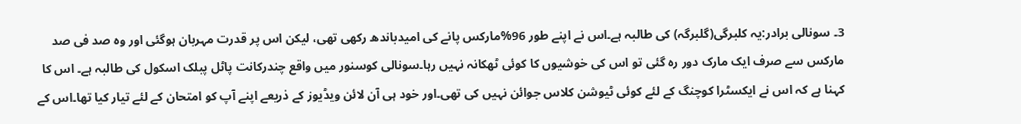3۔ سونالی برادر:یہ کلبرگی(گلبرگہ) کی طالبہ ہے۔اس نے اپنے طور 96%مارکس پانے کی امیدباندھ رکھی تھی، لیکن اس پر قدرت مہربان ہوگئی اور وہ صد فی صد مارکس سے صرف ایک مارک دور رہ گئی تو اس کی خوشیوں کا کوئی ٹھکانہ نہیں رہا۔سونالی کوسنور میں واقع چندرکانت پاٹل پبلک اسکول کی طالبہ ہے۔ اس کا کہنا ہے کہ اس نے ایکسٹرا کوچنگ کے لئے کوئی ٹیوشن کلاس جوائن نہیں کی تھی۔اور خود ہی آن لائن ویڈیوز کے ذریعے اپنے آپ کو امتحان کے لئے تیار کیا تھا۔اس کے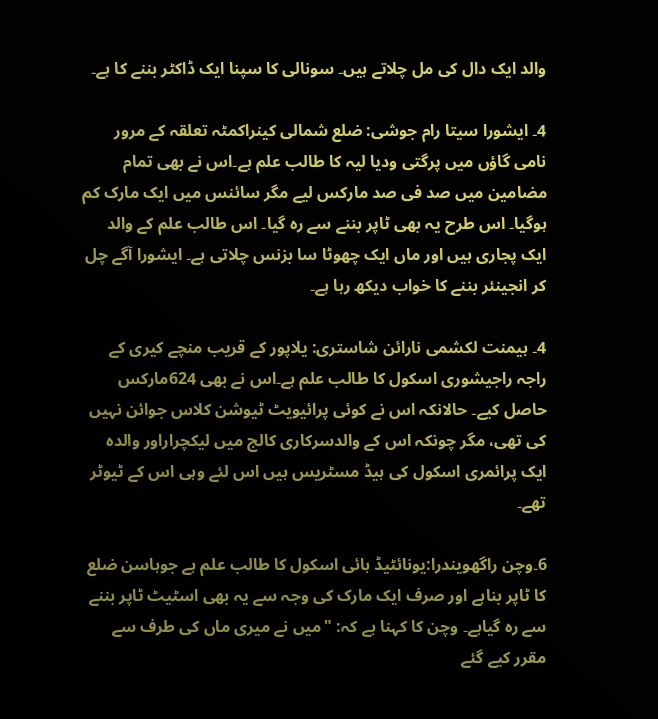والد ایک دال کی مل چلاتے ہیں۔ سونالی کا سپنا ایک ڈاکٹر بننے کا ہے۔

4۔ ایشورا سیتا رام جوشی: ضلع شمالی کینراکمٹہ تعلقہ کے مرور نامی گاؤں میں پرگتی ودیا لیہ کا طالب علم ہے۔اس نے بھی تمام مضامین میں صد فی صد مارکس لیے مگر سائنس میں ایک مارک کم ہوگیا۔ اس طرح یہ بھی ٹاپر بننے سے رہ گیا۔ اس طالب علم کے والد ایک پجاری ہیں اور ماں ایک چھوٹا سا بزنس چلاتی ہے۔ ایشورا آگے چل کر انجینئر بننے کا خواب دیکھ رہا ہے۔

4۔ ہیمنت لکشمی نارائن شاستری: یلاپور کے قریب منچے کیری کے راجہ راجیشوری اسکول کا طالب علم ہے۔اس نے بھی 624مارکس حاصل کیے۔ حالانکہ اس نے کوئی پرائیویٹ ٹیوشن کلاس جوائن نہیں کی تھی، مگر چونکہ اس کے والدسرکاری کالج میں لیکچراراور والدہ ایک پرائمری اسکول کی ہیڈ مسٹریس ہیں اس لئے وہی اس کے ٹیوٹر تھے۔

6۔وچن راگھویندرا:یونائٹیڈ ہائی اسکول کا طالب علم ہے جوہاسن ضلع کا ٹاپر بناہے اور صرف ایک مارک کی وجہ سے یہ بھی اسٹیٹ ٹاپر بننے سے رہ گیاہے۔ وچن کا کہنا ہے کہ: "میں نے میری ماں کی طرف سے مقرر کیے گئے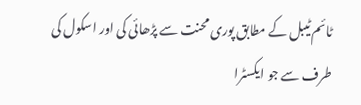ٹائم ٹیبل کے مطابق پوری محنت سے پڑھائی کی اور اسکول کی طرف سے جو ایکسٹرا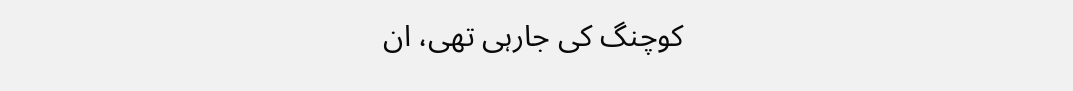کوچنگ کی جارہی تھی، ان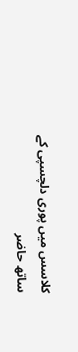کلاسس میں پوری دلچسپی کے ساتھ حاضر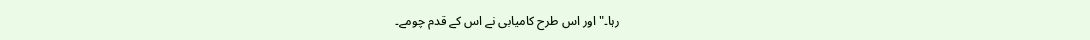رہا۔"اور اس طرح کامیابی نے اس کے قدم چومے۔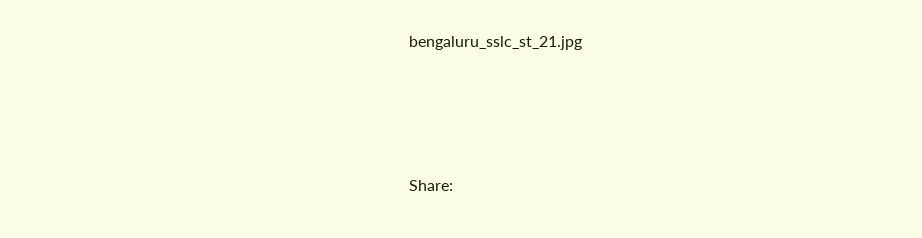bengaluru_sslc_st_21.jpg




Share: